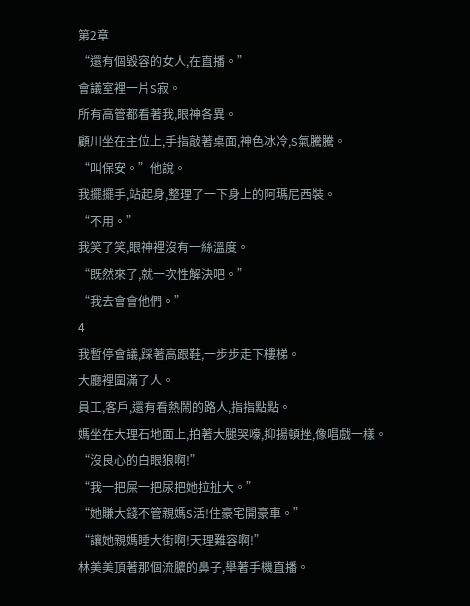第2章
“還有個毀容的女人,在直播。”
會議室裡一片S寂。
所有高管都看著我,眼神各異。
顧川坐在主位上,手指敲著桌面,神色冰冷,S氣騰騰。
“叫保安。”他說。
我擺擺手,站起身,整理了一下身上的阿瑪尼西裝。
“不用。”
我笑了笑,眼神裡沒有一絲溫度。
“既然來了,就一次性解決吧。”
“我去會會他們。”
4
我暫停會議,踩著高跟鞋,一步步走下樓梯。
大廳裡圍滿了人。
員工,客戶,還有看熱鬧的路人,指指點點。
媽坐在大理石地面上,拍著大腿哭嚎,抑揚頓挫,像唱戲一樣。
“沒良心的白眼狼啊!”
“我一把屎一把尿把她拉扯大。”
“她賺大錢不管親媽S活!住豪宅開豪車。”
“讓她親媽睡大街啊!天理難容啊!”
林美美頂著那個流膿的鼻子,舉著手機直播。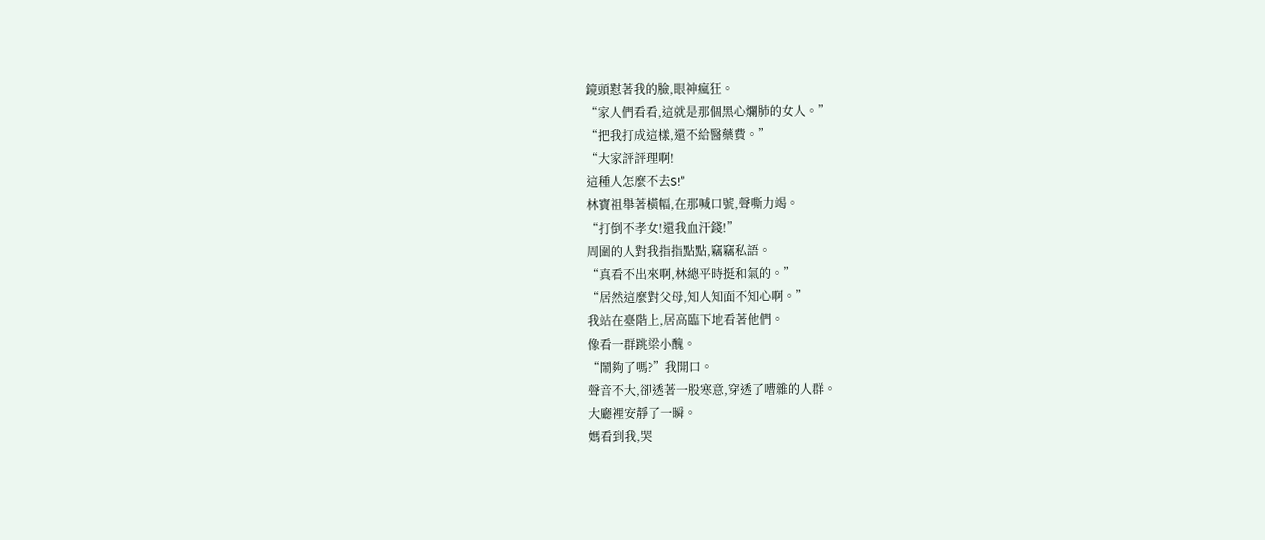鏡頭懟著我的臉,眼神瘋狂。
“家人們看看,這就是那個黑心爛肺的女人。”
“把我打成這樣,還不給醫藥費。”
“大家評評理啊!
這種人怎麼不去S!”
林寶祖舉著橫幅,在那喊口號,聲嘶力竭。
“打倒不孝女!還我血汗錢!”
周圍的人對我指指點點,竊竊私語。
“真看不出來啊,林總平時挺和氣的。”
“居然這麼對父母,知人知面不知心啊。”
我站在臺階上,居高臨下地看著他們。
像看一群跳梁小醜。
“鬧夠了嗎?”我開口。
聲音不大,卻透著一股寒意,穿透了嘈雜的人群。
大廳裡安靜了一瞬。
媽看到我,哭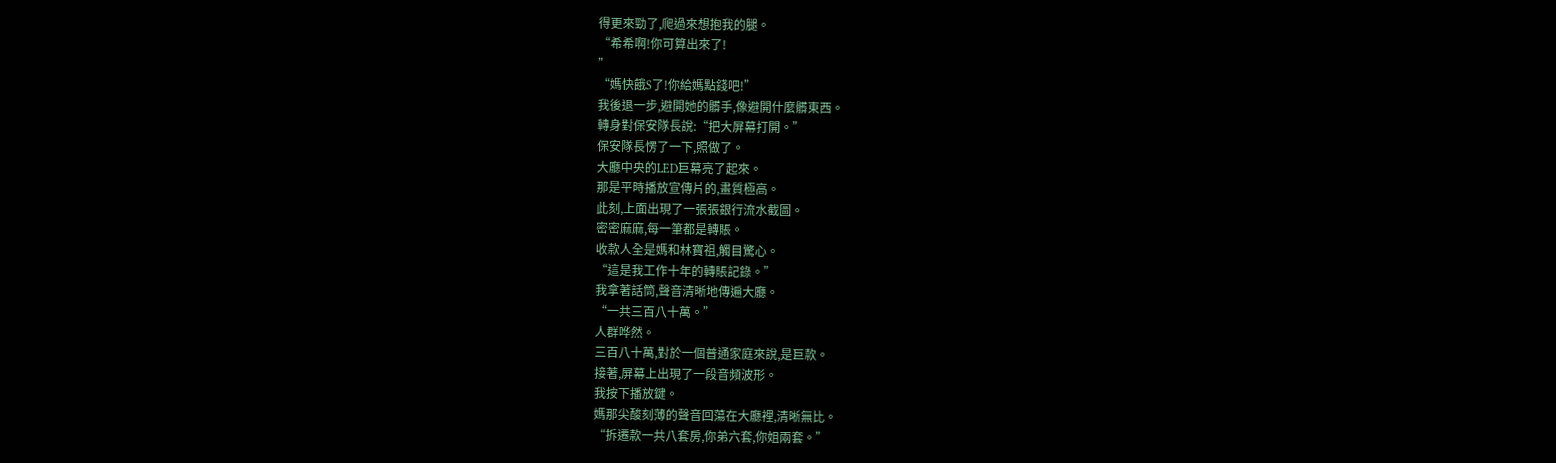得更來勁了,爬過來想抱我的腿。
“希希啊!你可算出來了!
”
“媽快餓S了!你給媽點錢吧!”
我後退一步,避開她的髒手,像避開什麼髒東西。
轉身對保安隊長說:“把大屏幕打開。”
保安隊長愣了一下,照做了。
大廳中央的LED巨幕亮了起來。
那是平時播放宣傳片的,畫質極高。
此刻,上面出現了一張張銀行流水截圖。
密密麻麻,每一筆都是轉賬。
收款人全是媽和林寶祖,觸目驚心。
“這是我工作十年的轉賬記錄。”
我拿著話筒,聲音清晰地傳遍大廳。
“一共三百八十萬。”
人群哗然。
三百八十萬,對於一個普通家庭來說,是巨款。
接著,屏幕上出現了一段音頻波形。
我按下播放鍵。
媽那尖酸刻薄的聲音回蕩在大廳裡,清晰無比。
“拆遷款一共八套房,你弟六套,你姐兩套。”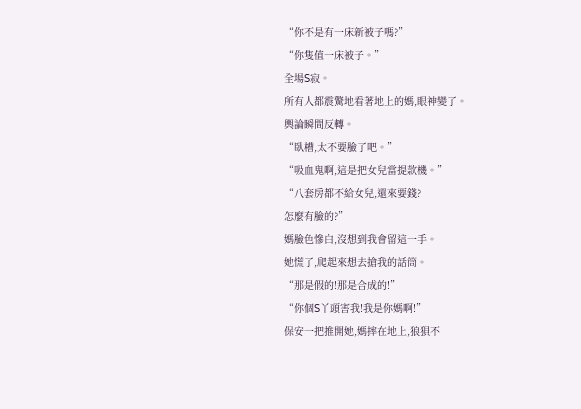“你不是有一床新被子嗎?”
“你隻值一床被子。”
全場S寂。
所有人都震驚地看著地上的媽,眼神變了。
輿論瞬間反轉。
“臥槽,太不要臉了吧。”
“吸血鬼啊,這是把女兒當提款機。”
“八套房都不給女兒,還來要錢?
怎麼有臉的?”
媽臉色慘白,沒想到我會留這一手。
她慌了,爬起來想去搶我的話筒。
“那是假的!那是合成的!”
“你個S丫頭害我!我是你媽啊!”
保安一把推開她,媽摔在地上,狼狽不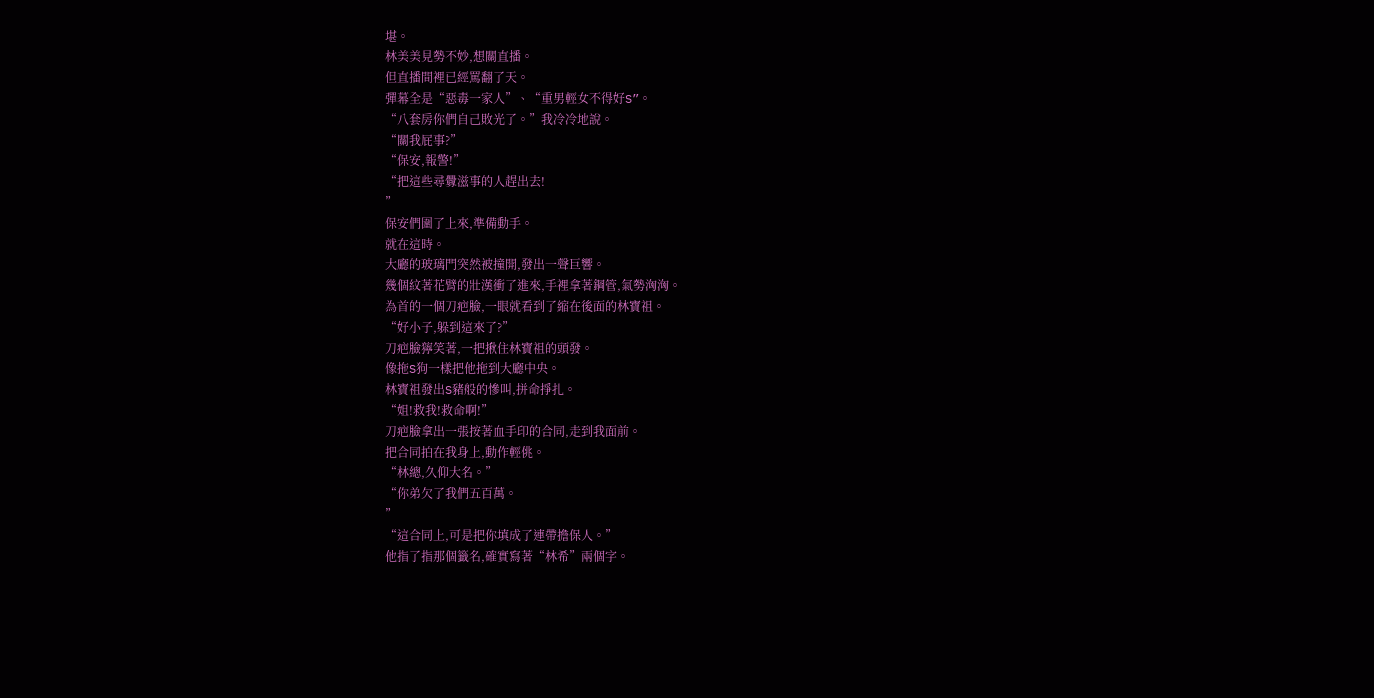堪。
林美美見勢不妙,想關直播。
但直播間裡已經罵翻了天。
彈幕全是“惡毒一家人”、“重男輕女不得好S”。
“八套房你們自己敗光了。”我冷冷地說。
“關我屁事?”
“保安,報警!”
“把這些尋釁滋事的人趕出去!
”
保安們圍了上來,準備動手。
就在這時。
大廳的玻璃門突然被撞開,發出一聲巨響。
幾個紋著花臂的壯漢衝了進來,手裡拿著鋼管,氣勢洶洶。
為首的一個刀疤臉,一眼就看到了縮在後面的林寶祖。
“好小子,躲到這來了?”
刀疤臉獰笑著,一把揪住林寶祖的頭發。
像拖S狗一樣把他拖到大廳中央。
林寶祖發出S豬般的慘叫,拼命掙扎。
“姐!救我!救命啊!”
刀疤臉拿出一張按著血手印的合同,走到我面前。
把合同拍在我身上,動作輕佻。
“林總,久仰大名。”
“你弟欠了我們五百萬。
”
“這合同上,可是把你填成了連帶擔保人。”
他指了指那個籤名,確實寫著“林希”兩個字。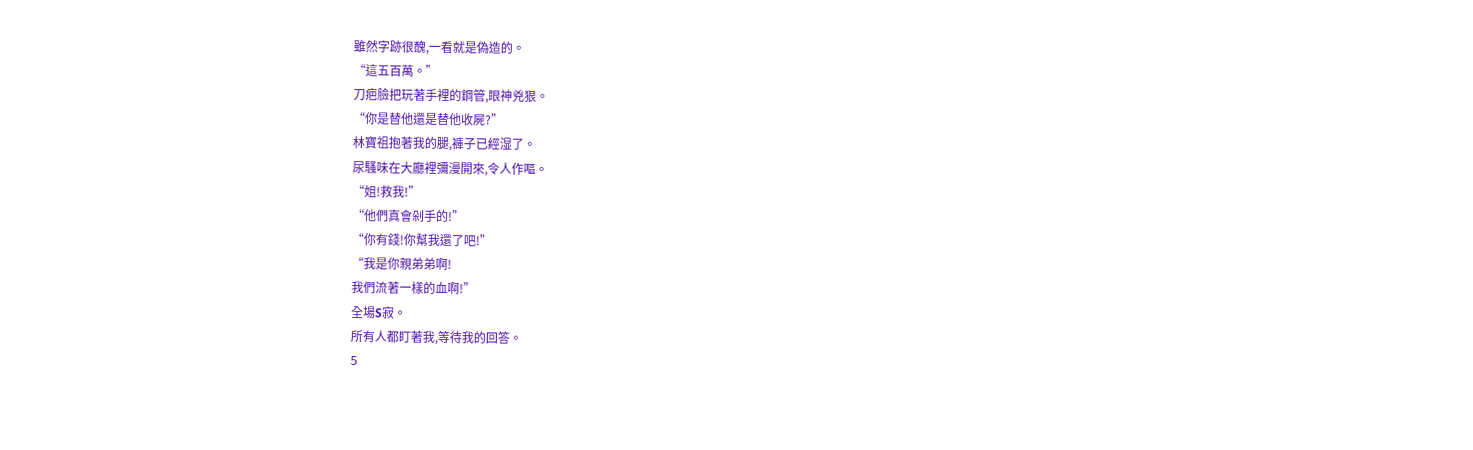雖然字跡很醜,一看就是偽造的。
“這五百萬。”
刀疤臉把玩著手裡的鋼管,眼神兇狠。
“你是替他還是替他收屍?”
林寶祖抱著我的腿,褲子已經湿了。
尿騷味在大廳裡彌漫開來,令人作嘔。
“姐!救我!”
“他們真會剁手的!”
“你有錢!你幫我還了吧!”
“我是你親弟弟啊!
我們流著一樣的血啊!”
全場S寂。
所有人都盯著我,等待我的回答。
5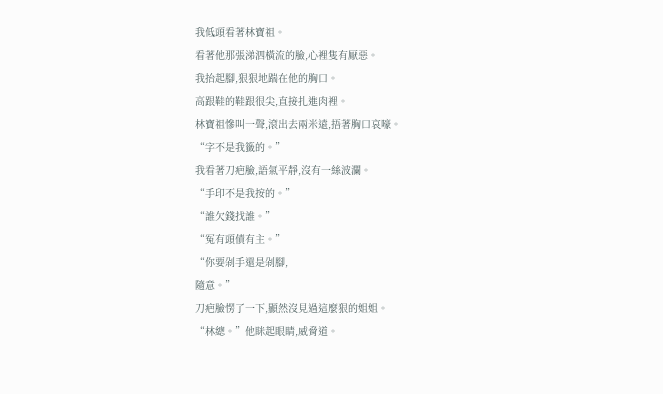我低頭看著林寶祖。
看著他那張涕泗橫流的臉,心裡隻有厭惡。
我抬起腳,狠狠地踹在他的胸口。
高跟鞋的鞋跟很尖,直接扎進肉裡。
林寶祖慘叫一聲,滾出去兩米遠,捂著胸口哀嚎。
“字不是我籤的。”
我看著刀疤臉,語氣平靜,沒有一絲波瀾。
“手印不是我按的。”
“誰欠錢找誰。”
“冤有頭債有主。”
“你要剁手還是剁腳,
隨意。”
刀疤臉愣了一下,顯然沒見過這麼狠的姐姐。
“林總。”他眯起眼睛,威脅道。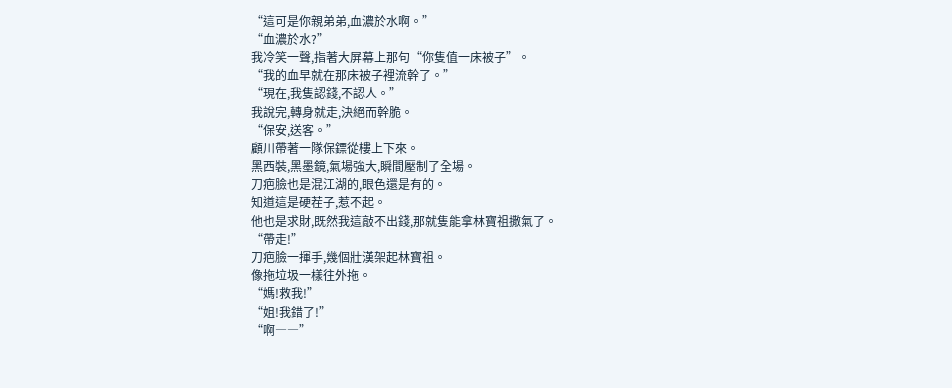“這可是你親弟弟,血濃於水啊。”
“血濃於水?”
我冷笑一聲,指著大屏幕上那句“你隻值一床被子”。
“我的血早就在那床被子裡流幹了。”
“現在,我隻認錢,不認人。”
我說完,轉身就走,決絕而幹脆。
“保安,送客。”
顧川帶著一隊保鏢從樓上下來。
黑西裝,黑墨鏡,氣場強大,瞬間壓制了全場。
刀疤臉也是混江湖的,眼色還是有的。
知道這是硬茬子,惹不起。
他也是求財,既然我這敲不出錢,那就隻能拿林寶祖撒氣了。
“帶走!”
刀疤臉一揮手,幾個壯漢架起林寶祖。
像拖垃圾一樣往外拖。
“媽!救我!”
“姐!我錯了!”
“啊――”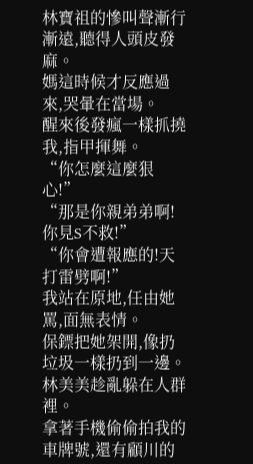林寶祖的慘叫聲漸行漸遠,聽得人頭皮發麻。
媽這時候才反應過來,哭暈在當場。
醒來後發瘋一樣抓撓我,指甲揮舞。
“你怎麼這麼狠心!”
“那是你親弟弟啊!
你見S不救!”
“你會遭報應的!天打雷劈啊!”
我站在原地,任由她罵,面無表情。
保鏢把她架開,像扔垃圾一樣扔到一邊。
林美美趁亂躲在人群裡。
拿著手機偷偷拍我的車牌號,還有顧川的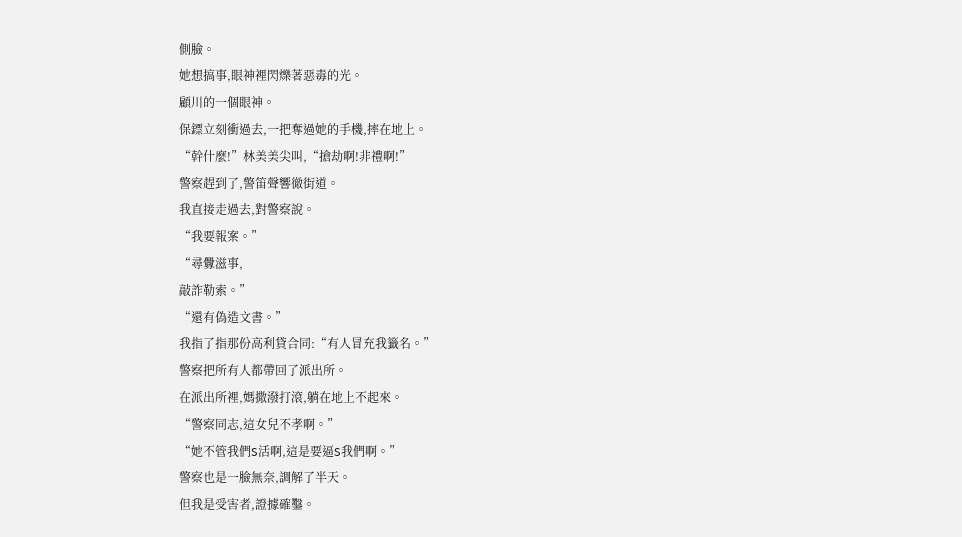側臉。
她想搞事,眼神裡閃爍著惡毒的光。
顧川的一個眼神。
保鏢立刻衝過去,一把奪過她的手機,摔在地上。
“幹什麼!”林美美尖叫,“搶劫啊!非禮啊!”
警察趕到了,警笛聲響徹街道。
我直接走過去,對警察說。
“我要報案。”
“尋釁滋事,
敲詐勒索。”
“還有偽造文書。”
我指了指那份高利貸合同:“有人冒充我籤名。”
警察把所有人都帶回了派出所。
在派出所裡,媽撒潑打滾,躺在地上不起來。
“警察同志,這女兒不孝啊。”
“她不管我們S活啊,這是要逼S我們啊。”
警察也是一臉無奈,調解了半天。
但我是受害者,證據確鑿。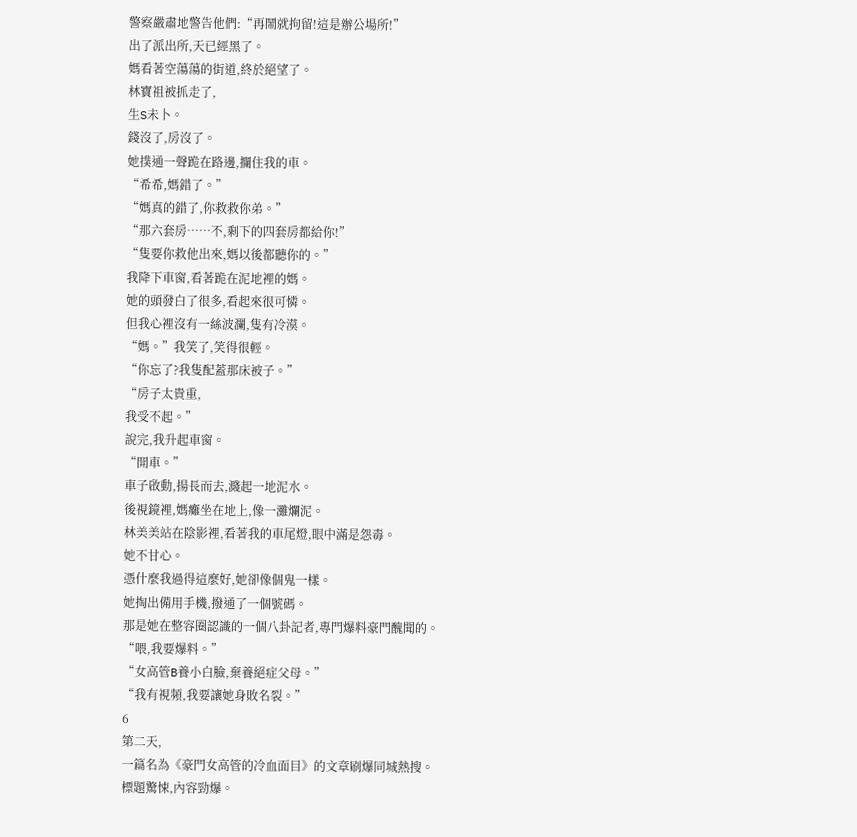警察嚴肅地警告他們:“再鬧就拘留!這是辦公場所!”
出了派出所,天已經黑了。
媽看著空蕩蕩的街道,終於絕望了。
林寶祖被抓走了,
生S未卜。
錢沒了,房沒了。
她撲通一聲跪在路邊,攔住我的車。
“希希,媽錯了。”
“媽真的錯了,你救救你弟。”
“那六套房……不,剩下的四套房都給你!”
“隻要你救他出來,媽以後都聽你的。”
我降下車窗,看著跪在泥地裡的媽。
她的頭發白了很多,看起來很可憐。
但我心裡沒有一絲波瀾,隻有冷漠。
“媽。”我笑了,笑得很輕。
“你忘了?我隻配蓋那床被子。”
“房子太貴重,
我受不起。”
說完,我升起車窗。
“開車。”
車子啟動,揚長而去,濺起一地泥水。
後視鏡裡,媽癱坐在地上,像一灘爛泥。
林美美站在陰影裡,看著我的車尾燈,眼中滿是怨毒。
她不甘心。
憑什麼我過得這麼好,她卻像個鬼一樣。
她掏出備用手機,撥通了一個號碼。
那是她在整容圈認識的一個八卦記者,專門爆料豪門醜聞的。
“喂,我要爆料。”
“女高管B養小白臉,棄養絕症父母。”
“我有視頻,我要讓她身敗名裂。”
6
第二天,
一篇名為《豪門女高管的冷血面目》的文章刷爆同城熱搜。
標題驚悚,內容勁爆。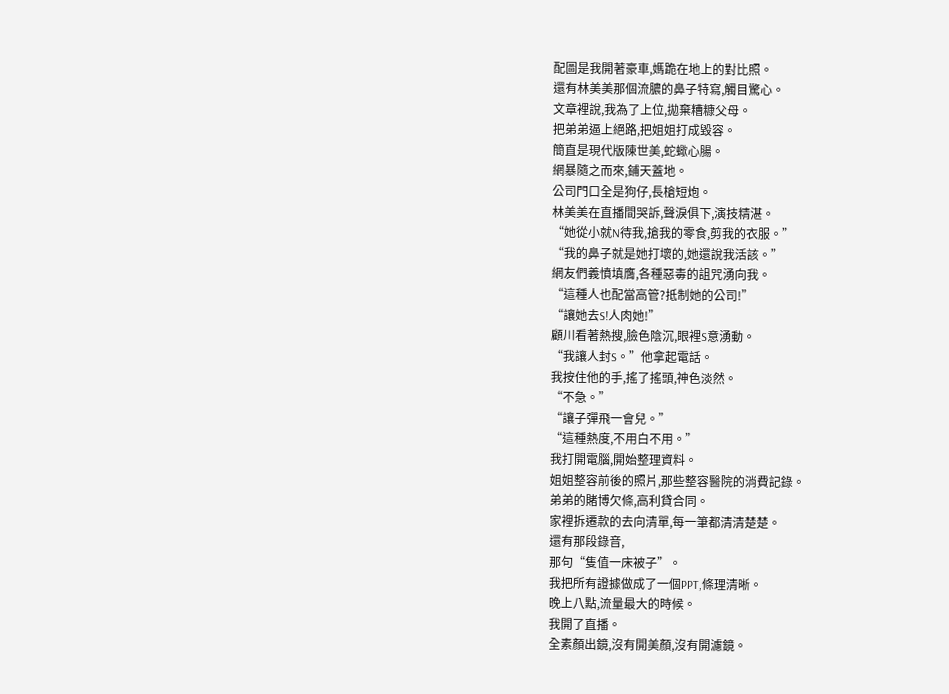配圖是我開著豪車,媽跪在地上的對比照。
還有林美美那個流膿的鼻子特寫,觸目驚心。
文章裡說,我為了上位,拋棄糟糠父母。
把弟弟逼上絕路,把姐姐打成毀容。
簡直是現代版陳世美,蛇蠍心腸。
網暴隨之而來,鋪天蓋地。
公司門口全是狗仔,長槍短炮。
林美美在直播間哭訴,聲淚俱下,演技精湛。
“她從小就N待我,搶我的零食,剪我的衣服。”
“我的鼻子就是她打壞的,她還說我活該。”
網友們義憤填膺,各種惡毒的詛咒湧向我。
“這種人也配當高管?抵制她的公司!”
“讓她去S!人肉她!”
顧川看著熱搜,臉色陰沉,眼裡S意湧動。
“我讓人封S。”他拿起電話。
我按住他的手,搖了搖頭,神色淡然。
“不急。”
“讓子彈飛一會兒。”
“這種熱度,不用白不用。”
我打開電腦,開始整理資料。
姐姐整容前後的照片,那些整容醫院的消費記錄。
弟弟的賭博欠條,高利貸合同。
家裡拆遷款的去向清單,每一筆都清清楚楚。
還有那段錄音,
那句“隻值一床被子”。
我把所有證據做成了一個PPT,條理清晰。
晚上八點,流量最大的時候。
我開了直播。
全素顏出鏡,沒有開美顏,沒有開濾鏡。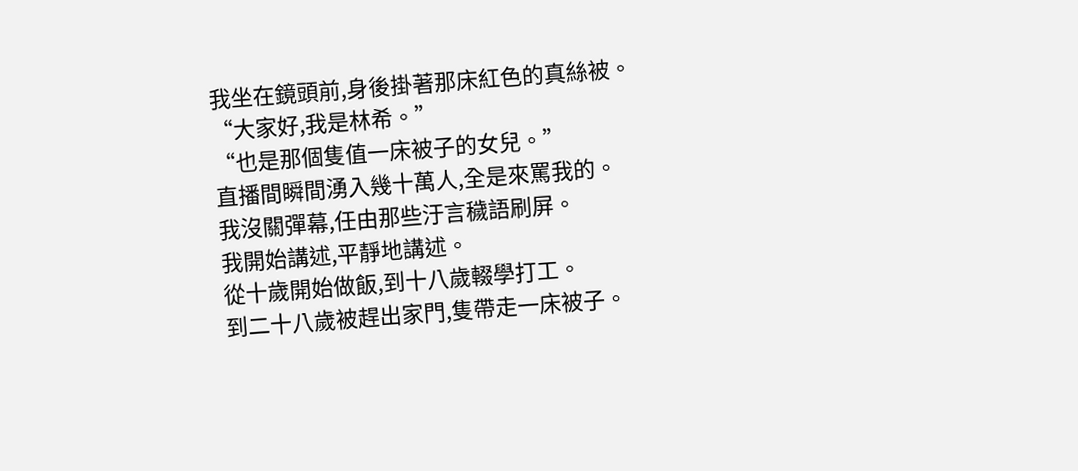我坐在鏡頭前,身後掛著那床紅色的真絲被。
“大家好,我是林希。”
“也是那個隻值一床被子的女兒。”
直播間瞬間湧入幾十萬人,全是來罵我的。
我沒關彈幕,任由那些汙言穢語刷屏。
我開始講述,平靜地講述。
從十歲開始做飯,到十八歲輟學打工。
到二十八歲被趕出家門,隻帶走一床被子。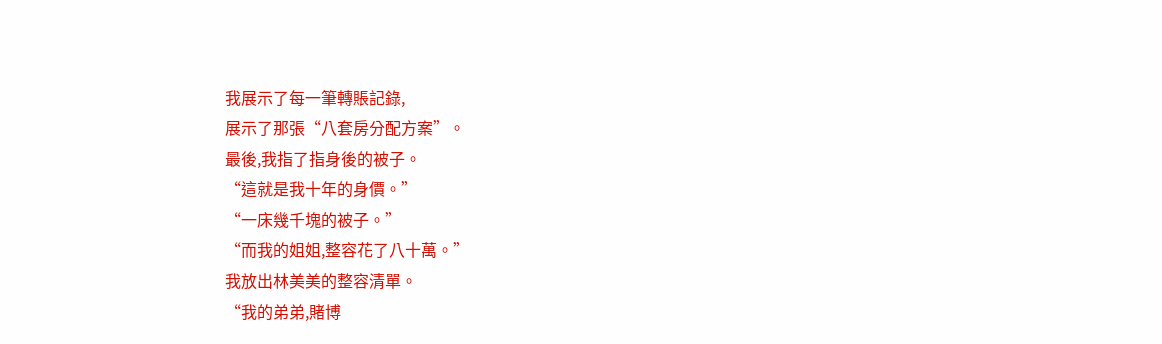我展示了每一筆轉賬記錄,
展示了那張“八套房分配方案”。
最後,我指了指身後的被子。
“這就是我十年的身價。”
“一床幾千塊的被子。”
“而我的姐姐,整容花了八十萬。”
我放出林美美的整容清單。
“我的弟弟,賭博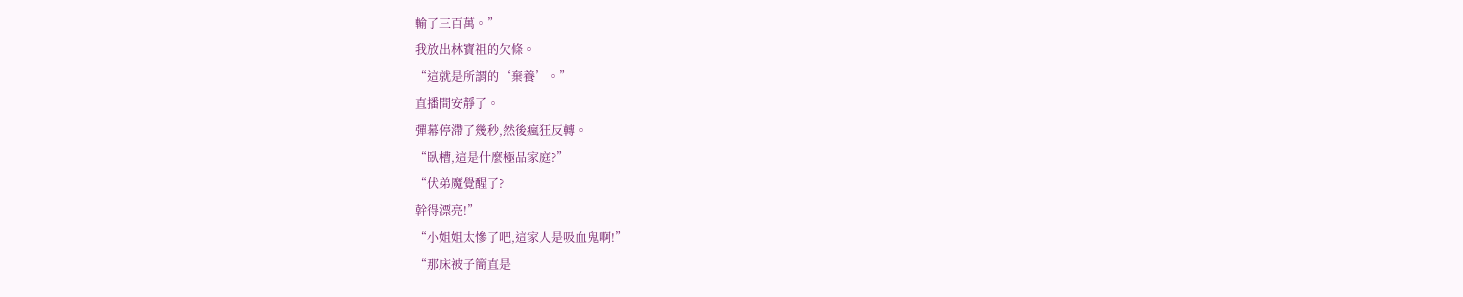輸了三百萬。”
我放出林寶祖的欠條。
“這就是所謂的‘棄養’。”
直播間安靜了。
彈幕停滯了幾秒,然後瘋狂反轉。
“臥槽,這是什麼極品家庭?”
“伏弟魔覺醒了?
幹得漂亮!”
“小姐姐太慘了吧,這家人是吸血鬼啊!”
“那床被子簡直是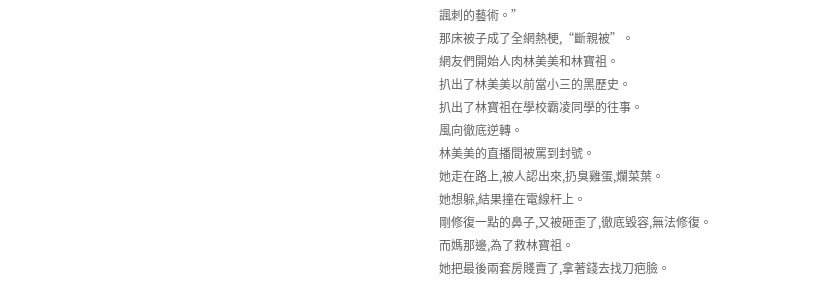諷刺的藝術。”
那床被子成了全網熱梗,“斷親被”。
網友們開始人肉林美美和林寶祖。
扒出了林美美以前當小三的黑歷史。
扒出了林寶祖在學校霸凌同學的往事。
風向徹底逆轉。
林美美的直播間被罵到封號。
她走在路上,被人認出來,扔臭雞蛋,爛菜葉。
她想躲,結果撞在電線杆上。
剛修復一點的鼻子,又被砸歪了,徹底毀容,無法修復。
而媽那邊,為了救林寶祖。
她把最後兩套房賤賣了,拿著錢去找刀疤臉。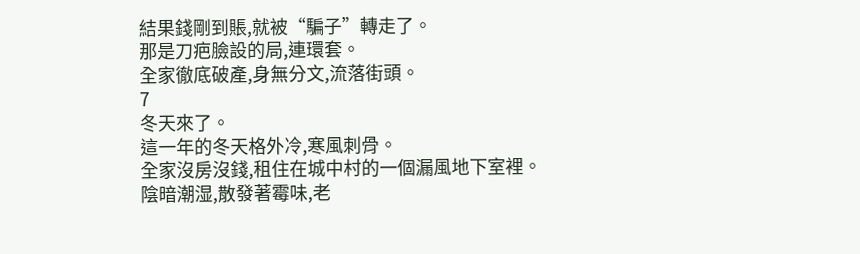結果錢剛到賬,就被“騙子”轉走了。
那是刀疤臉設的局,連環套。
全家徹底破產,身無分文,流落街頭。
7
冬天來了。
這一年的冬天格外冷,寒風刺骨。
全家沒房沒錢,租住在城中村的一個漏風地下室裡。
陰暗潮湿,散發著霉味,老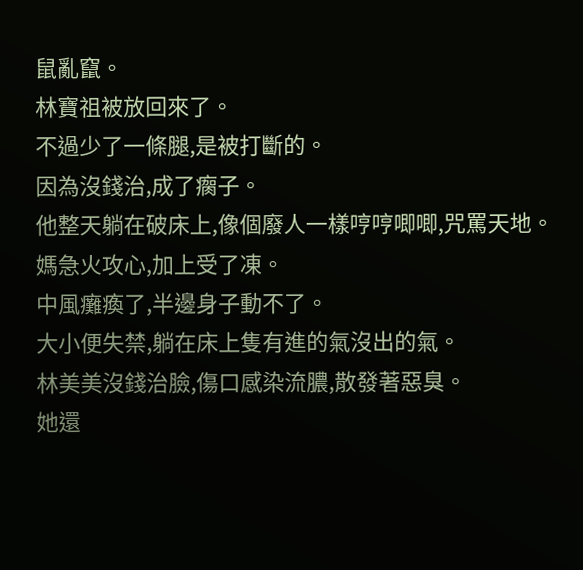鼠亂竄。
林寶祖被放回來了。
不過少了一條腿,是被打斷的。
因為沒錢治,成了瘸子。
他整天躺在破床上,像個廢人一樣哼哼唧唧,咒罵天地。
媽急火攻心,加上受了凍。
中風癱瘓了,半邊身子動不了。
大小便失禁,躺在床上隻有進的氣沒出的氣。
林美美沒錢治臉,傷口感染流膿,散發著惡臭。
她還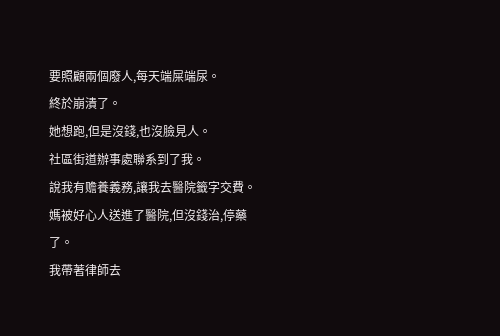要照顧兩個廢人,每天端屎端尿。
終於崩潰了。
她想跑,但是沒錢,也沒臉見人。
社區街道辦事處聯系到了我。
說我有赡養義務,讓我去醫院籤字交費。
媽被好心人送進了醫院,但沒錢治,停藥了。
我帶著律師去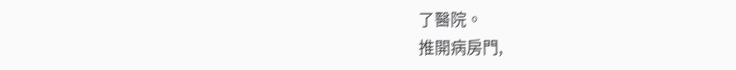了醫院。
推開病房門,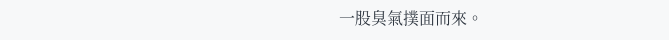一股臭氣撲面而來。